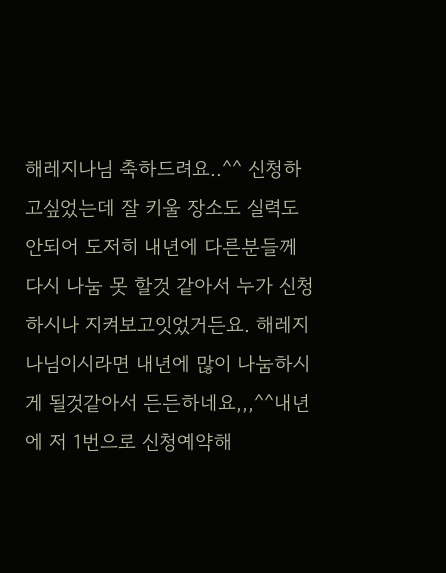해레지나님 축하드려요..^^ 신청하고싶었는데 잘 키울 장소도 실력도 안되어 도저히 내년에 다른분들께 다시 나눔 못 할것 같아서 누가 신청하시나 지켜보고잇었거든요. 해레지나님이시라면 내년에 많이 나눔하시게 될것같아서 든든하네요,,,^^내년에 저 1번으로 신청예약해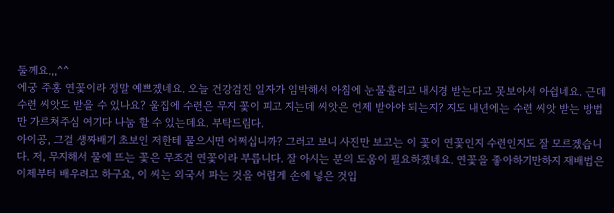둘께요.,,^^
에궁 주홍 연꽃이라 정말 예쁘겠네요. 오늘 건강검진 일자가 임박해서 아침에 눈물흘리고 내시경 받는다고 못보아서 아쉽네요. 근데 수련 씨앗도 받을 수 있나요? 울집에 수련은 무지 꽃이 피고 지는데 씨앗은 언제 받아야 되는지? 지도 내년에는 수련 씨앗 받는 방법만 가르쳐주심 여기다 나눔 할 수 있는데요. 부탁드림다.
아이공, 그걸 생짜배기 초보인 저한테 물으시면 어쩌십니까? 그러고 보니 사진만 보고는 이 꽃이 연꽃인지 수련인지도 잘 모르겠습니다. 저, 무지해서 물에 뜨는 꽃은 무조건 연꽃이라 부릅니다. 잘 아시는 분의 도움이 필요하겠네요. 연꽃을 좋아하기만하지 재배법은 이제부터 배우려고 하구요, 이 씨는 외국서 파는 것을 어렵게 손에 넣은 것입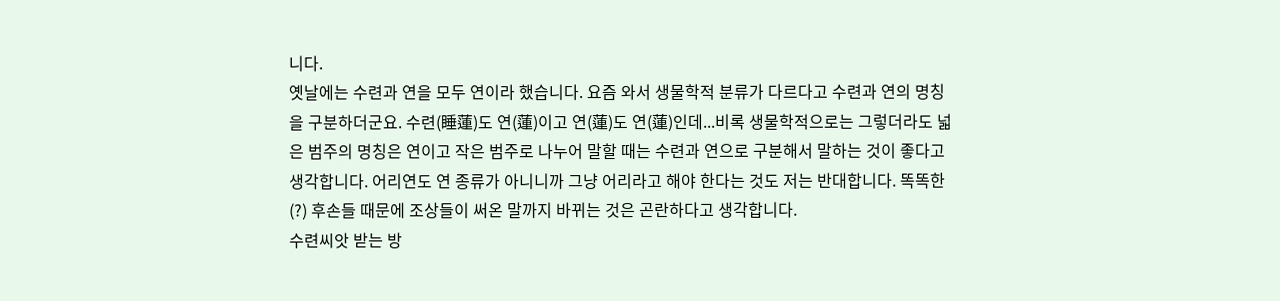니다.
옛날에는 수련과 연을 모두 연이라 했습니다. 요즘 와서 생물학적 분류가 다르다고 수련과 연의 명칭을 구분하더군요. 수련(睡蓮)도 연(蓮)이고 연(蓮)도 연(蓮)인데...비록 생물학적으로는 그렇더라도 넓은 범주의 명칭은 연이고 작은 범주로 나누어 말할 때는 수련과 연으로 구분해서 말하는 것이 좋다고 생각합니다. 어리연도 연 종류가 아니니까 그냥 어리라고 해야 한다는 것도 저는 반대합니다. 똑똑한(?) 후손들 때문에 조상들이 써온 말까지 바뀌는 것은 곤란하다고 생각합니다.
수련씨앗 받는 방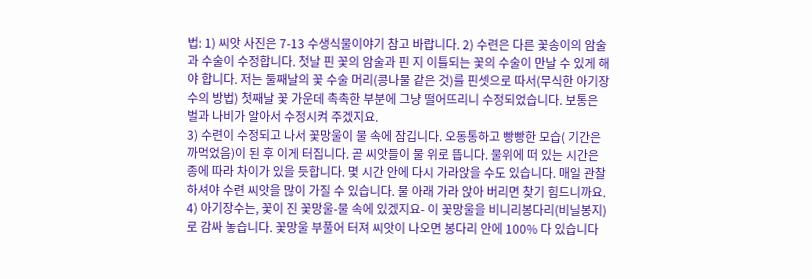법: 1) 씨앗 사진은 7-13 수생식물이야기 참고 바랍니다. 2) 수련은 다른 꽃송이의 암술과 수술이 수정합니다. 첫날 핀 꽃의 암술과 핀 지 이틀되는 꽃의 수술이 만날 수 있게 해야 합니다. 저는 둘째날의 꽃 수술 머리(콩나물 같은 것)를 핀셋으로 따서(무식한 아기장수의 방법) 첫째날 꽃 가운데 촉촉한 부분에 그냥 떨어뜨리니 수정되었습니다. 보통은 벌과 나비가 알아서 수정시켜 주겠지요.
3) 수련이 수정되고 나서 꽃망울이 물 속에 잠깁니다. 오동통하고 빵빵한 모습( 기간은 까먹었음)이 된 후 이게 터집니다. 곧 씨앗들이 물 위로 뜹니다. 물위에 떠 있는 시간은 종에 따라 차이가 있을 듯합니다. 몇 시간 안에 다시 가라앉을 수도 있습니다. 매일 관찰하셔야 수련 씨앗을 많이 가질 수 있습니다. 물 아래 가라 앉아 버리면 찾기 힘드니까요.
4) 아기장수는, 꽃이 진 꽃망울-물 속에 있겠지요- 이 꽃망울을 비니리봉다리(비닐봉지)로 감싸 놓습니다. 꽃망울 부풀어 터져 씨앗이 나오면 봉다리 안에 100% 다 있습니다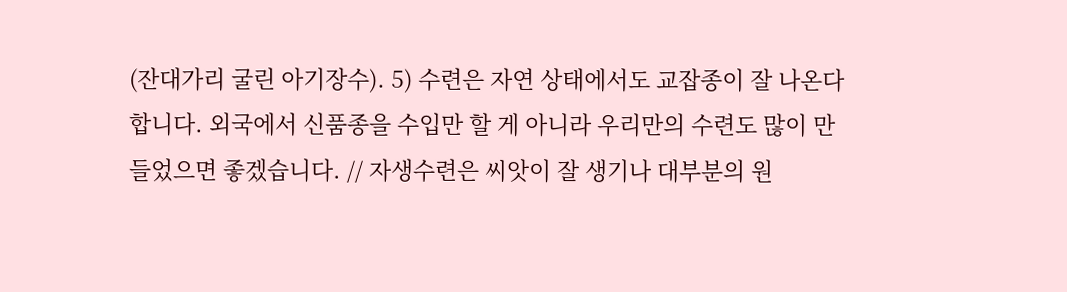(잔대가리 굴린 아기장수). 5) 수련은 자연 상태에서도 교잡종이 잘 나온다 합니다. 외국에서 신품종을 수입만 할 게 아니라 우리만의 수련도 많이 만들었으면 좋겠습니다. // 자생수련은 씨앗이 잘 생기나 대부분의 원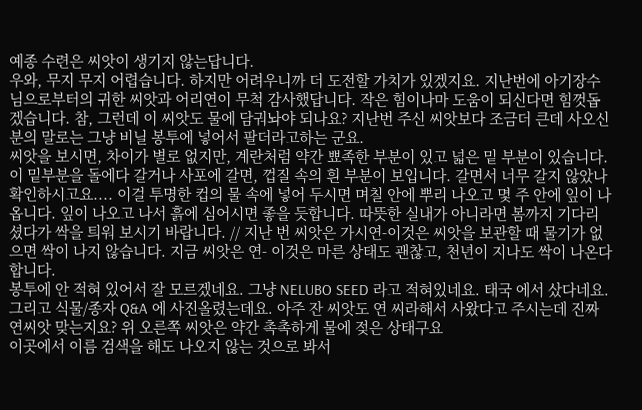예종 수련은 씨앗이 생기지 않는답니다.
우와, 무지 무지 어렵습니다. 하지만 어려우니까 더 도전할 가치가 있겠지요. 지난번에 아기장수님으로부터의 귀한 씨앗과 어리연이 무척 감사했답니다. 작은 힘이나마 도움이 되신다면 힘껏돕겠습니다. 참, 그런데 이 씨앗도 물에 담궈놔야 되나요? 지난번 주신 씨앗보다 조금더 큰데 사오신 분의 말로는 그냥 비닐 봉투에 넣어서 팔더라고하는 군요.
씨앗을 보시면, 차이가 별로 없지만, 계란처럼 약간 뾰족한 부분이 있고 넓은 밑 부분이 있습니다. 이 밑부분을 돌에다 갈거나 사포에 갈면, 껍질 속의 흰 부분이 보입니다. 갈면서 너무 갈지 않았나 확인하시고요.... 이걸 투명한 컵의 물 속에 넣어 두시면 며칠 안에 뿌리 나오고 몇 주 안에 잎이 나옵니다. 잎이 나오고 나서 흙에 심어시면 좋을 듯합니다. 따뜻한 실내가 아니라면 봄까지 기다리셨다가 싹을 틔워 보시기 바랍니다. // 지난 번 씨앗은 가시연-이것은 씨앗을 보관할 때 물기가 없으면 싹이 나지 않습니다. 지금 씨앗은 연- 이것은 마른 상태도 괜찮고, 천년이 지나도 싹이 나온다 합니다.
봉투에 안 적혀 있어서 잘 모르겠네요. 그냥 NELUBO SEED 라고 적혀있네요. 태국 에서 샀다네요. 그리고 식물/종자 Q&A 에 사진올렸는데요. 아주 잔 씨앗도 연 씨라해서 사왔다고 주시는데 진짜 연씨앗 맞는지요? 위 오른쪽 씨앗은 약간 촉촉하게 물에 젖은 상태구요
이곳에서 이름 검색을 해도 나오지 않는 것으로 봐서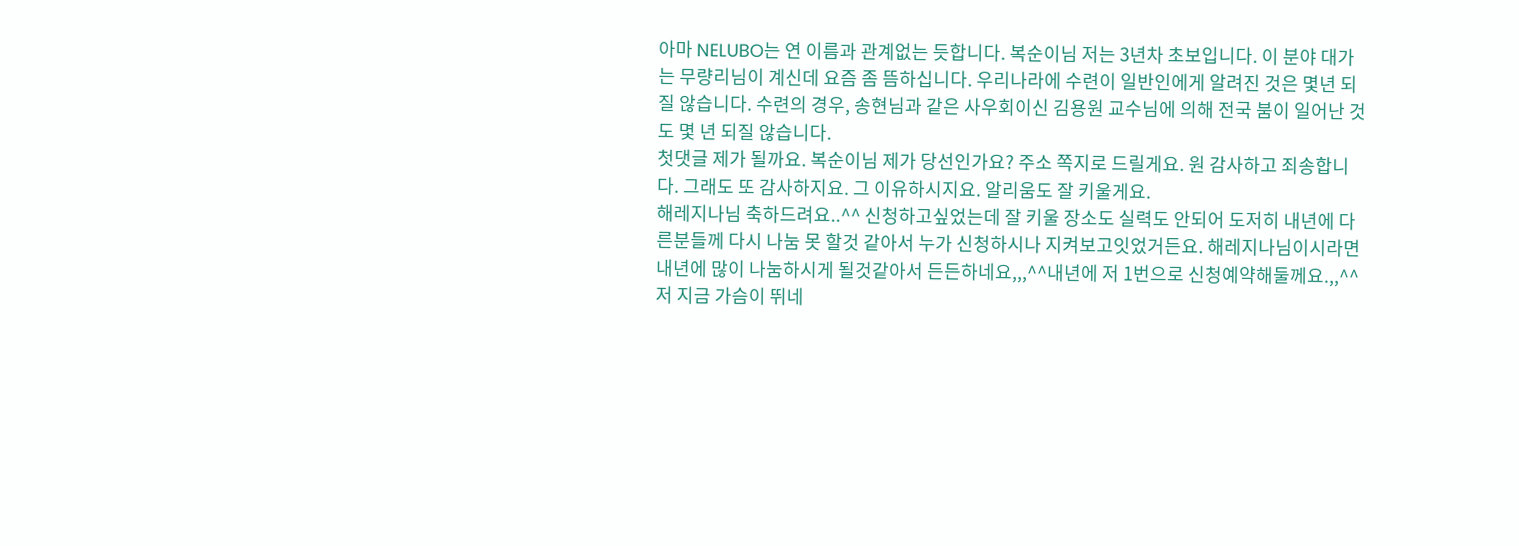아마 NELUBO는 연 이름과 관계없는 듯합니다. 복순이님 저는 3년차 초보입니다. 이 분야 대가는 무량리님이 계신데 요즘 좀 뜸하십니다. 우리나라에 수련이 일반인에게 알려진 것은 몇년 되질 않습니다. 수련의 경우, 송현님과 같은 사우회이신 김용원 교수님에 의해 전국 붐이 일어난 것도 몇 년 되질 않습니다.
첫댓글 제가 될까요. 복순이님 제가 당선인가요? 주소 쪽지로 드릴게요. 원 감사하고 죄송합니다. 그래도 또 감사하지요. 그 이유하시지요. 알리움도 잘 키울게요.
해레지나님 축하드려요..^^ 신청하고싶었는데 잘 키울 장소도 실력도 안되어 도저히 내년에 다른분들께 다시 나눔 못 할것 같아서 누가 신청하시나 지켜보고잇었거든요. 해레지나님이시라면 내년에 많이 나눔하시게 될것같아서 든든하네요,,,^^내년에 저 1번으로 신청예약해둘께요.,,^^
저 지금 가슴이 뛰네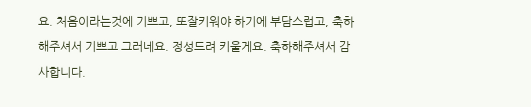요. 처음이라는것에 기쁘고, 또잘키워야 하기에 부담스럽고, 축하해주셔서 기쁘고 그러네요. 정성드려 키울게요. 축하해주셔서 감사합니다.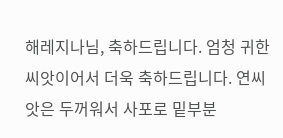해레지나님, 축하드립니다. 엄청 귀한 씨앗이어서 더욱 축하드립니다. 연씨앗은 두꺼워서 사포로 밑부분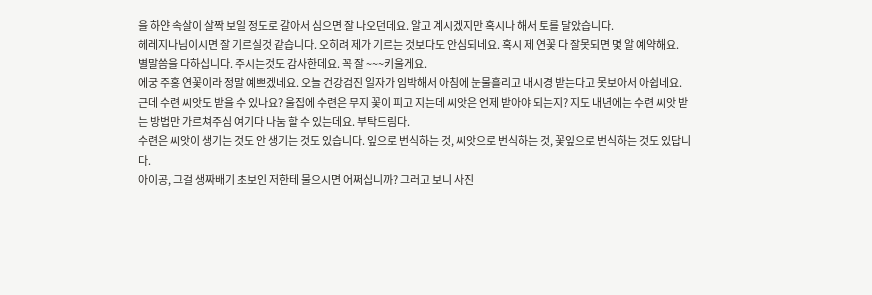을 하얀 속살이 살짝 보일 정도로 갈아서 심으면 잘 나오던데요. 알고 계시겠지만 혹시나 해서 토를 달았습니다.
헤레지나님이시면 잘 기르실것 같습니다. 오히려 제가 기르는 것보다도 안심되네요. 혹시 제 연꽃 다 잘못되면 몇 알 예약해요.
별말씀을 다하십니다. 주시는것도 감사한데요. 꼭 잘 ~~~키울게요.
에궁 주홍 연꽃이라 정말 예쁘겠네요. 오늘 건강검진 일자가 임박해서 아침에 눈물흘리고 내시경 받는다고 못보아서 아쉽네요. 근데 수련 씨앗도 받을 수 있나요? 울집에 수련은 무지 꽃이 피고 지는데 씨앗은 언제 받아야 되는지? 지도 내년에는 수련 씨앗 받는 방법만 가르쳐주심 여기다 나눔 할 수 있는데요. 부탁드림다.
수련은 씨앗이 생기는 것도 안 생기는 것도 있습니다. 잎으로 번식하는 것, 씨앗으로 번식하는 것, 꽃잎으로 번식하는 것도 있답니다.
아이공, 그걸 생짜배기 초보인 저한테 물으시면 어쩌십니까? 그러고 보니 사진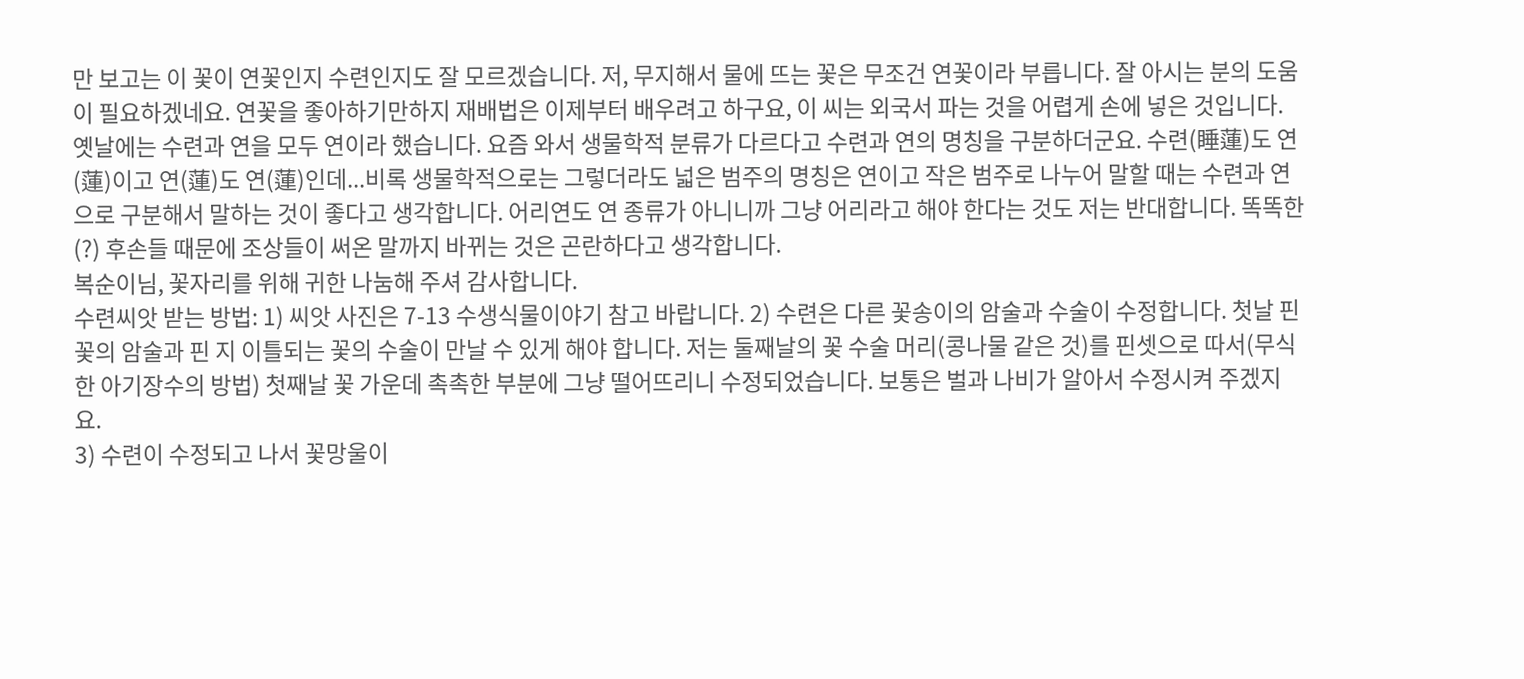만 보고는 이 꽃이 연꽃인지 수련인지도 잘 모르겠습니다. 저, 무지해서 물에 뜨는 꽃은 무조건 연꽃이라 부릅니다. 잘 아시는 분의 도움이 필요하겠네요. 연꽃을 좋아하기만하지 재배법은 이제부터 배우려고 하구요, 이 씨는 외국서 파는 것을 어렵게 손에 넣은 것입니다.
옛날에는 수련과 연을 모두 연이라 했습니다. 요즘 와서 생물학적 분류가 다르다고 수련과 연의 명칭을 구분하더군요. 수련(睡蓮)도 연(蓮)이고 연(蓮)도 연(蓮)인데...비록 생물학적으로는 그렇더라도 넓은 범주의 명칭은 연이고 작은 범주로 나누어 말할 때는 수련과 연으로 구분해서 말하는 것이 좋다고 생각합니다. 어리연도 연 종류가 아니니까 그냥 어리라고 해야 한다는 것도 저는 반대합니다. 똑똑한(?) 후손들 때문에 조상들이 써온 말까지 바뀌는 것은 곤란하다고 생각합니다.
복순이님, 꽃자리를 위해 귀한 나눔해 주셔 감사합니다.
수련씨앗 받는 방법: 1) 씨앗 사진은 7-13 수생식물이야기 참고 바랍니다. 2) 수련은 다른 꽃송이의 암술과 수술이 수정합니다. 첫날 핀 꽃의 암술과 핀 지 이틀되는 꽃의 수술이 만날 수 있게 해야 합니다. 저는 둘째날의 꽃 수술 머리(콩나물 같은 것)를 핀셋으로 따서(무식한 아기장수의 방법) 첫째날 꽃 가운데 촉촉한 부분에 그냥 떨어뜨리니 수정되었습니다. 보통은 벌과 나비가 알아서 수정시켜 주겠지요.
3) 수련이 수정되고 나서 꽃망울이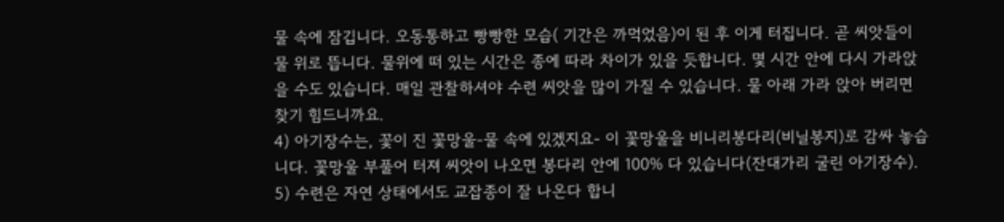물 속에 잠깁니다. 오동통하고 빵빵한 모습( 기간은 까먹었음)이 된 후 이게 터집니다. 곧 씨앗들이 물 위로 뜹니다. 물위에 떠 있는 시간은 종에 따라 차이가 있을 듯합니다. 몇 시간 안에 다시 가라앉을 수도 있습니다. 매일 관찰하셔야 수련 씨앗을 많이 가질 수 있습니다. 물 아래 가라 앉아 버리면 찾기 힘드니까요.
4) 아기장수는, 꽃이 진 꽃망울-물 속에 있겠지요- 이 꽃망울을 비니리봉다리(비닐봉지)로 감싸 놓습니다. 꽃망울 부풀어 터져 씨앗이 나오면 봉다리 안에 100% 다 있습니다(잔대가리 굴린 아기장수). 5) 수련은 자연 상태에서도 교잡종이 잘 나온다 합니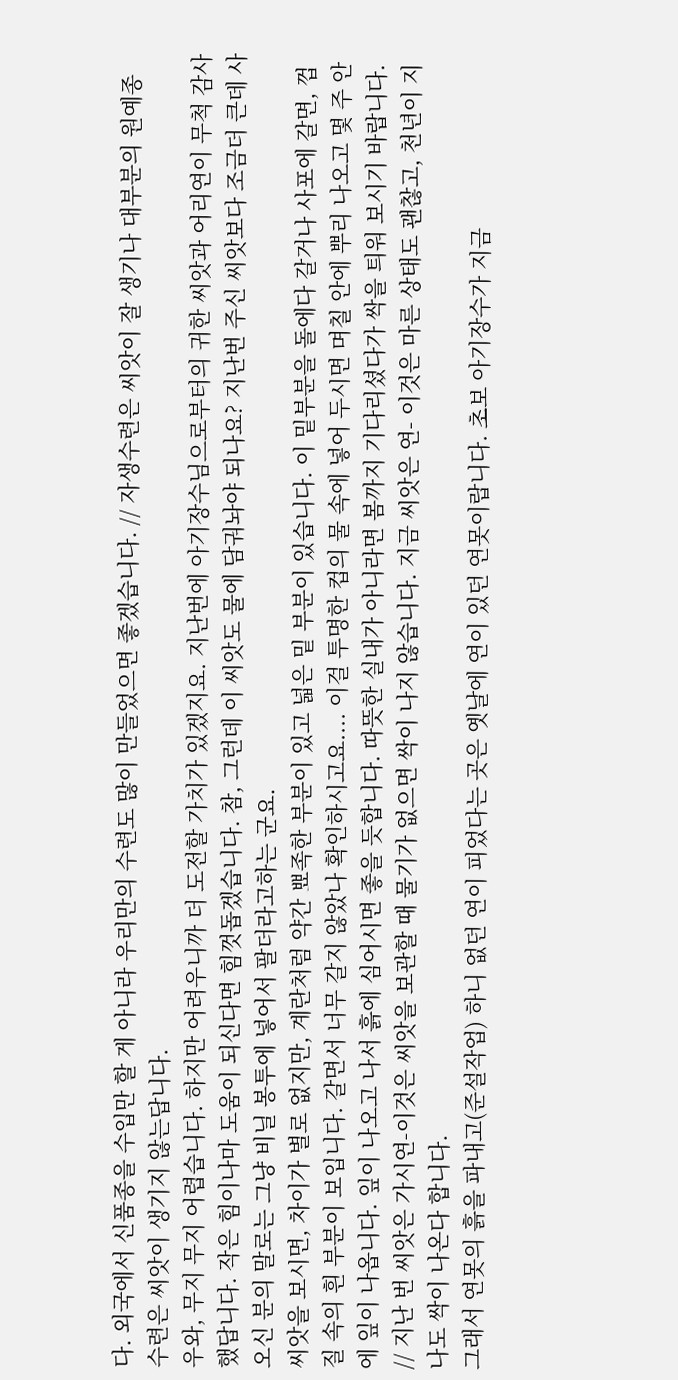다. 외국에서 신품종을 수입만 할 게 아니라 우리만의 수련도 많이 만들었으면 좋겠습니다. // 자생수련은 씨앗이 잘 생기나 대부분의 원예종 수련은 씨앗이 생기지 않는답니다.
우와, 무지 무지 어렵습니다. 하지만 어려우니까 더 도전할 가치가 있겠지요. 지난번에 아기장수님으로부터의 귀한 씨앗과 어리연이 무척 감사했답니다. 작은 힘이나마 도움이 되신다면 힘껏돕겠습니다. 참, 그런데 이 씨앗도 물에 담궈놔야 되나요? 지난번 주신 씨앗보다 조금더 큰데 사오신 분의 말로는 그냥 비닐 봉투에 넣어서 팔더라고하는 군요.
씨앗을 보시면, 차이가 별로 없지만, 계란처럼 약간 뾰족한 부분이 있고 넓은 밑 부분이 있습니다. 이 밑부분을 돌에다 갈거나 사포에 갈면, 껍질 속의 흰 부분이 보입니다. 갈면서 너무 갈지 않았나 확인하시고요.... 이걸 투명한 컵의 물 속에 넣어 두시면 며칠 안에 뿌리 나오고 몇 주 안에 잎이 나옵니다. 잎이 나오고 나서 흙에 심어시면 좋을 듯합니다. 따뜻한 실내가 아니라면 봄까지 기다리셨다가 싹을 틔워 보시기 바랍니다. // 지난 번 씨앗은 가시연-이것은 씨앗을 보관할 때 물기가 없으면 싹이 나지 않습니다. 지금 씨앗은 연- 이것은 마른 상태도 괜찮고, 천년이 지나도 싹이 나온다 합니다.
그래서 연못의 흙을 파내고(준설작업) 하니 없던 연이 피었다는 곳은 옛날에 연이 있던 연못이랍니다. 초보 아기장수가 지금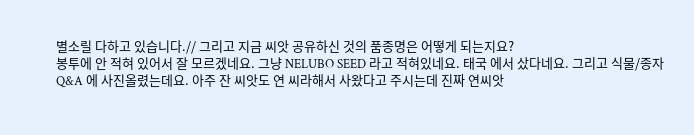별소릴 다하고 있습니다.// 그리고 지금 씨앗 공유하신 것의 품종명은 어떻게 되는지요?
봉투에 안 적혀 있어서 잘 모르겠네요. 그냥 NELUBO SEED 라고 적혀있네요. 태국 에서 샀다네요. 그리고 식물/종자 Q&A 에 사진올렸는데요. 아주 잔 씨앗도 연 씨라해서 사왔다고 주시는데 진짜 연씨앗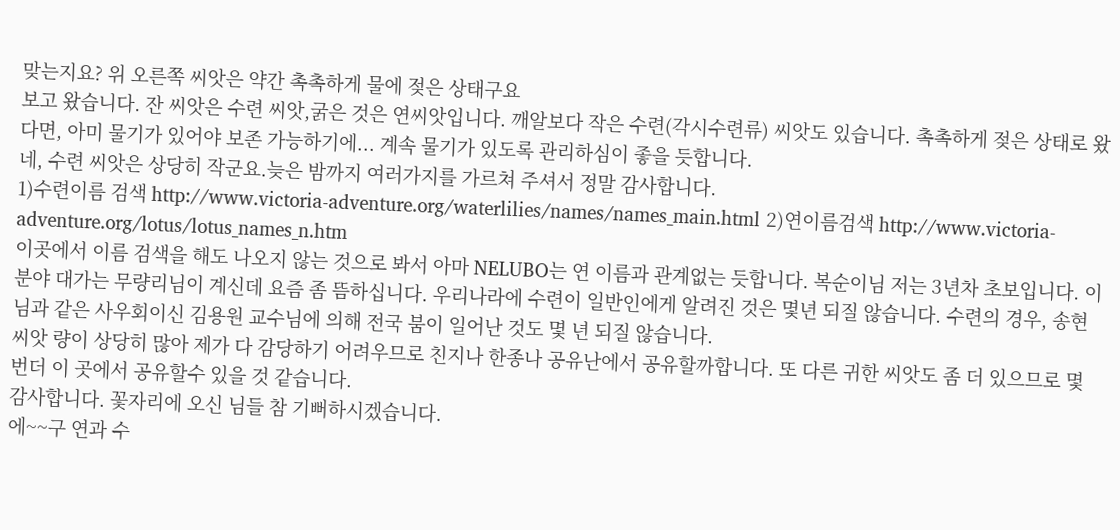맞는지요? 위 오른쪽 씨앗은 약간 촉촉하게 물에 젖은 상태구요
보고 왔습니다. 잔 씨앗은 수련 씨앗,굵은 것은 연씨앗입니다. 깨알보다 작은 수련(각시수련류) 씨앗도 있습니다. 촉촉하게 젖은 상태로 왔다면, 아미 물기가 있어야 보존 가능하기에... 계속 물기가 있도록 관리하심이 좋을 듯합니다.
네, 수련 씨앗은 상당히 작군요.늦은 밤까지 여러가지를 가르쳐 주셔서 정말 감사합니다.
1)수련이름 검색 http://www.victoria-adventure.org/waterlilies/names/names_main.html 2)연이름검색 http://www.victoria-adventure.org/lotus/lotus_names_n.htm
이곳에서 이름 검색을 해도 나오지 않는 것으로 봐서 아마 NELUBO는 연 이름과 관계없는 듯합니다. 복순이님 저는 3년차 초보입니다. 이 분야 대가는 무량리님이 계신데 요즘 좀 뜸하십니다. 우리나라에 수련이 일반인에게 알려진 것은 몇년 되질 않습니다. 수련의 경우, 송현님과 같은 사우회이신 김용원 교수님에 의해 전국 붐이 일어난 것도 몇 년 되질 않습니다.
씨앗 량이 상당히 많아 제가 다 감당하기 어려우므로 친지나 한종나 공유난에서 공유할까합니다. 또 다른 귀한 씨앗도 좀 더 있으므로 몇 번더 이 곳에서 공유할수 있을 것 같습니다.
감사합니다. 꽃자리에 오신 님들 참 기뻐하시겠습니다.
에~~구 연과 수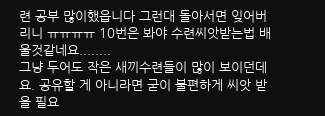련 공부 많이했읍니다 그런대 돌아서면 잊어버리니 ㅠㅠㅠㅠ 10번은 봐야 수련씨앗받는법 배울것같네요........
그냥 두어도 작은 새끼수련들이 많이 보이던데요. 공유할 게 아니라면 굳이 불편하게 씨앗 받을 필요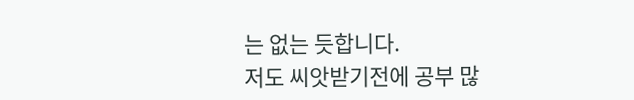는 없는 듯합니다.
저도 씨앗받기전에 공부 많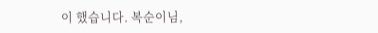이 했습니다. 복순이님,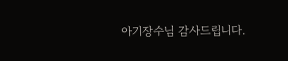아기장수님 감사드립니다.